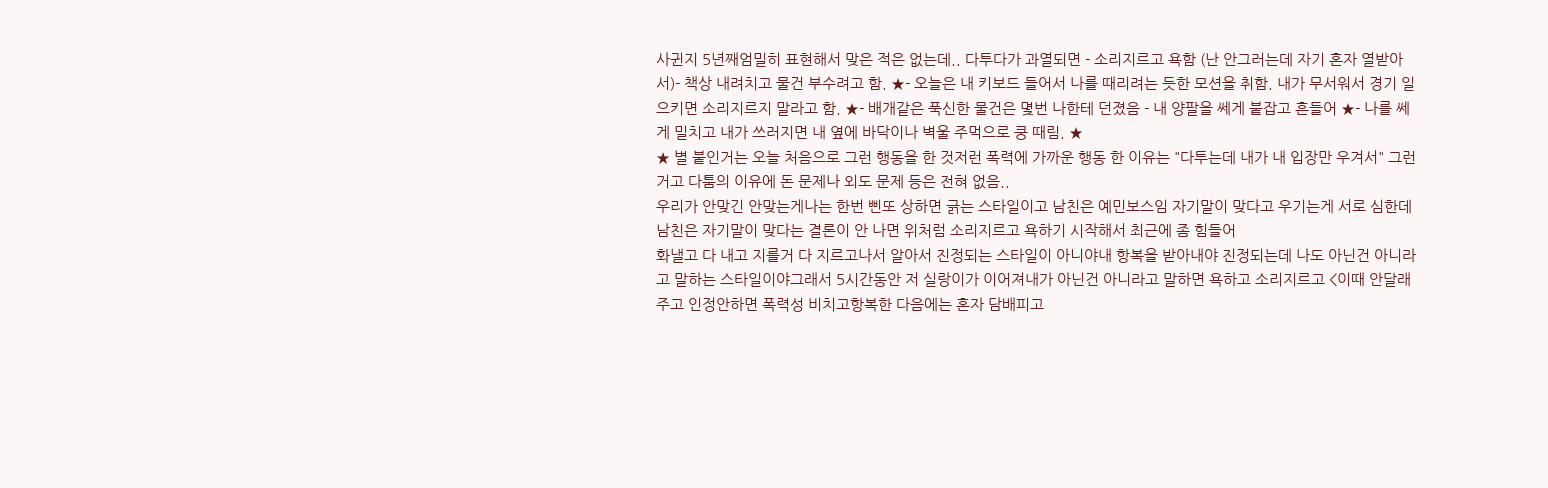사귄지 5년째엄밀히 표현해서 맞은 적은 없는데.. 다투다가 과열되면 - 소리지르고 욕함 (난 안그러는데 자기 혼자 열받아서)- 책상 내려치고 물건 부수려고 함. ★- 오늘은 내 키보드 들어서 나를 때리려는 듯한 모션을 취함. 내가 무서워서 경기 일으키면 소리지르지 말라고 함. ★- 배개같은 푹신한 물건은 몇번 나한테 던졌음 - 내 양팔을 쎄게 붙잡고 흔들어 ★- 나를 쎄게 밀치고 내가 쓰러지면 내 옆에 바닥이나 벽울 주먹으로 쿵 때림. ★
★ 별 붙인거는 오늘 처음으로 그런 행동을 한 것저런 폭력에 가까운 행동 한 이유는 "다투는데 내가 내 입장만 우겨서" 그런거고 다툼의 이유에 돈 문제나 외도 문제 등은 전혀 없음..
우리가 안맞긴 안맞는게나는 한번 삔또 상하면 긁는 스타일이고 남친은 예민보스임 자기말이 맞다고 우기는게 서로 심한데 남친은 자기말이 맞다는 결론이 안 나면 위처럼 소리지르고 욕하기 시작해서 최근에 좀 힘들어
화낼고 다 내고 지를거 다 지르고나서 알아서 진정되는 스타일이 아니야내 항복을 받아내야 진정되는데 나도 아닌건 아니라고 말하는 스타일이야그래서 5시간동안 저 실랑이가 이어져내가 아닌건 아니라고 말하면 욕하고 소리지르고 <이때 안달래주고 인정안하면 폭력성 비치고항복한 다음에는 혼자 담배피고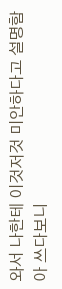와서 나한테 이것저것 미안하다고 설명함
아 쓰다보니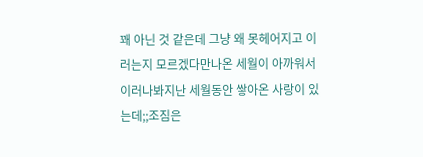꽤 아닌 것 같은데 그냥 왜 못헤어지고 이러는지 모르겠다만나온 세월이 아까워서 이러나봐지난 세월동안 쌓아온 사랑이 있는데;;조짐은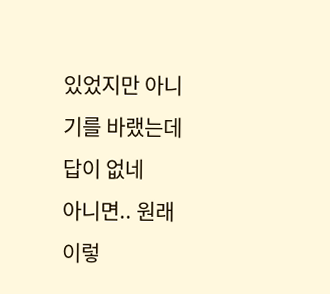있었지만 아니기를 바랬는데 답이 없네
아니면.. 원래 이렇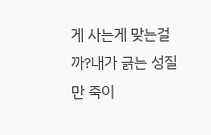게 사는게 맞는걸까?내가 긁는 성질만 죽이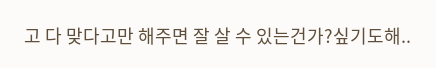고 다 맞다고만 해주면 잘 살 수 있는건가?싶기도해..